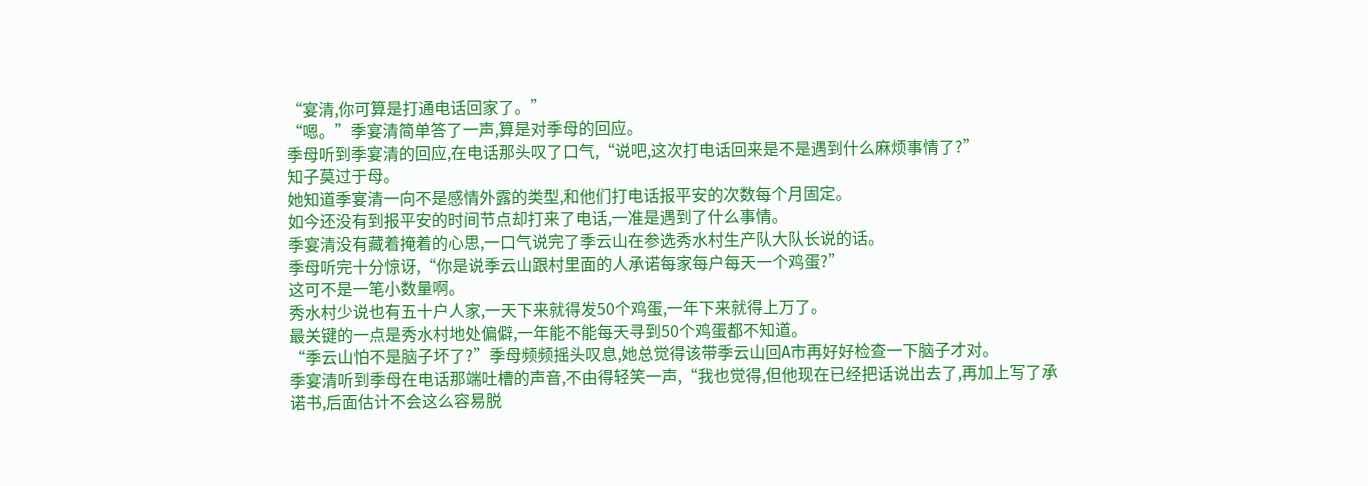“宴清,你可算是打通电话回家了。”
“嗯。”季宴清简单答了一声,算是对季母的回应。
季母听到季宴清的回应,在电话那头叹了口气,“说吧,这次打电话回来是不是遇到什么麻烦事情了?”
知子莫过于母。
她知道季宴清一向不是感情外露的类型,和他们打电话报平安的次数每个月固定。
如今还没有到报平安的时间节点却打来了电话,一准是遇到了什么事情。
季宴清没有藏着掩着的心思,一口气说完了季云山在参选秀水村生产队大队长说的话。
季母听完十分惊讶,“你是说季云山跟村里面的人承诺每家每户每天一个鸡蛋?”
这可不是一笔小数量啊。
秀水村少说也有五十户人家,一天下来就得发50个鸡蛋,一年下来就得上万了。
最关键的一点是秀水村地处偏僻,一年能不能每天寻到50个鸡蛋都不知道。
“季云山怕不是脑子坏了?”季母频频摇头叹息,她总觉得该带季云山回A市再好好检查一下脑子才对。
季宴清听到季母在电话那端吐槽的声音,不由得轻笑一声,“我也觉得,但他现在已经把话说出去了,再加上写了承诺书,后面估计不会这么容易脱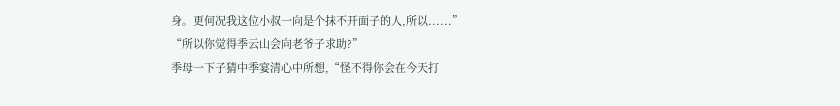身。更何况我这位小叔一向是个抹不开面子的人,所以......”
“所以你觉得季云山会向老爷子求助?”
季母一下子猜中季宴清心中所想,“怪不得你会在今天打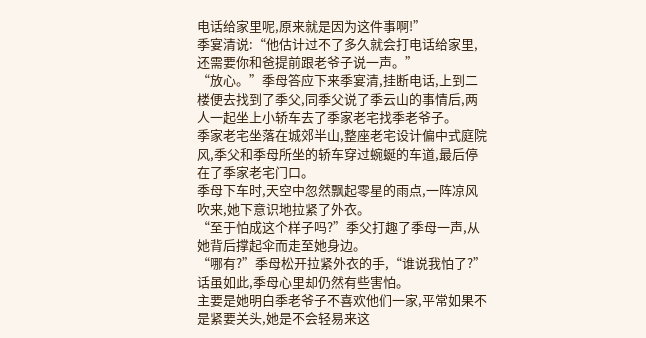电话给家里呢,原来就是因为这件事啊!”
季宴清说:“他估计过不了多久就会打电话给家里,还需要你和爸提前跟老爷子说一声。”
“放心。”季母答应下来季宴清,挂断电话,上到二楼便去找到了季父,同季父说了季云山的事情后,两人一起坐上小轿车去了季家老宅找季老爷子。
季家老宅坐落在城郊半山,整座老宅设计偏中式庭院风,季父和季母所坐的轿车穿过蜿蜒的车道,最后停在了季家老宅门口。
季母下车时,天空中忽然飘起零星的雨点,一阵凉风吹来,她下意识地拉紧了外衣。
“至于怕成这个样子吗?”季父打趣了季母一声,从她背后撑起伞而走至她身边。
“哪有?”季母松开拉紧外衣的手,“谁说我怕了?”
话虽如此,季母心里却仍然有些害怕。
主要是她明白季老爷子不喜欢他们一家,平常如果不是紧要关头,她是不会轻易来这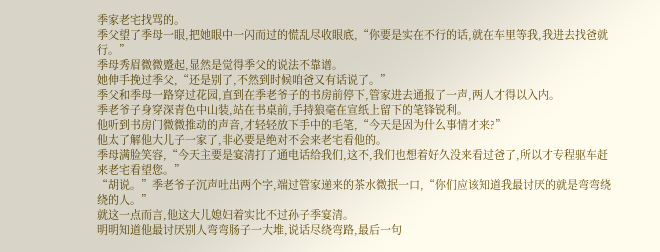季家老宅找骂的。
季父望了季母一眼,把她眼中一闪而过的慌乱尽收眼底,“你要是实在不行的话,就在车里等我,我进去找爸就行。”
季母秀眉微微蹙起,显然是觉得季父的说法不靠谱。
她伸手挽过季父,“还是别了,不然到时候咱爸又有话说了。”
季父和季母一路穿过花园,直到在季老爷子的书房前停下,管家进去通报了一声,两人才得以入内。
季老爷子身穿深青色中山装,站在书桌前,手持狼毫在宣纸上留下的笔锋锐利。
他听到书房门微微推动的声音,才轻轻放下手中的毛笔,“今天是因为什么事情才来?”
他太了解他大儿子一家了,非必要是绝对不会来老宅看他的。
季母满脸笑容,“今天主要是宴清打了通电话给我们,这不,我们也想着好久没来看过爸了,所以才专程驱车赶来老宅看望您。”
“胡说。”季老爷子沉声吐出两个字,端过管家递来的茶水微抿一口,“你们应该知道我最讨厌的就是弯弯绕绕的人。”
就这一点而言,他这大儿媳妇着实比不过孙子季宴清。
明明知道他最讨厌别人弯弯肠子一大堆,说话尽绕弯路,最后一句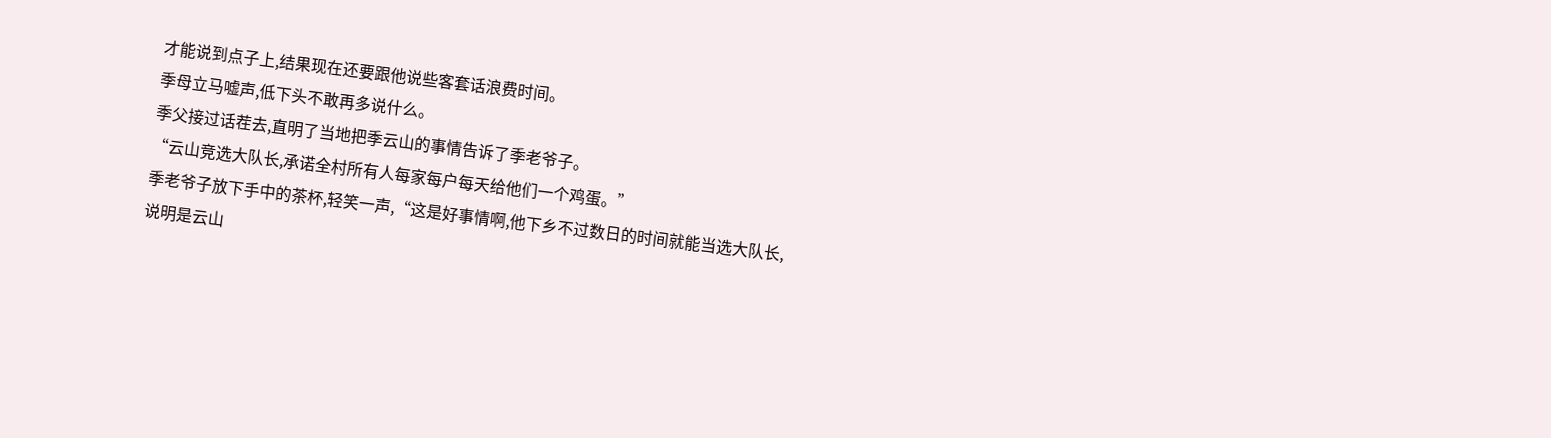才能说到点子上,结果现在还要跟他说些客套话浪费时间。
季母立马嘘声,低下头不敢再多说什么。
季父接过话茬去,直明了当地把季云山的事情告诉了季老爷子。
“云山竞选大队长,承诺全村所有人每家每户每天给他们一个鸡蛋。”
季老爷子放下手中的茶杯,轻笑一声,“这是好事情啊,他下乡不过数日的时间就能当选大队长,说明是云山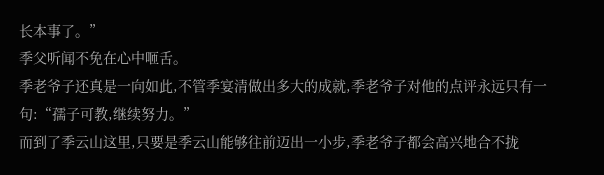长本事了。”
季父听闻不免在心中咂舌。
季老爷子还真是一向如此,不管季宴清做出多大的成就,季老爷子对他的点评永远只有一句:“孺子可教,继续努力。”
而到了季云山这里,只要是季云山能够往前迈出一小步,季老爷子都会高兴地合不拢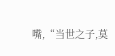嘴,“当世之子,莫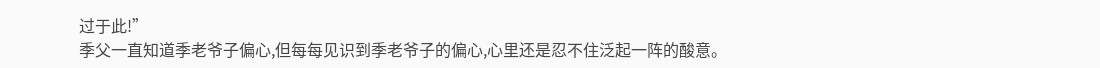过于此!”
季父一直知道季老爷子偏心,但每每见识到季老爷子的偏心,心里还是忍不住泛起一阵的酸意。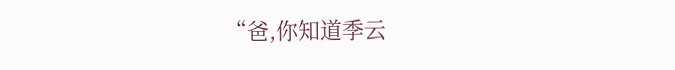“爸,你知道季云